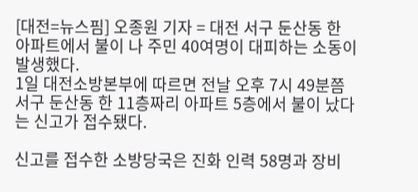[대전=뉴스핌] 오종원 기자 = 대전 서구 둔산동 한 아파트에서 불이 나 주민 40여명이 대피하는 소동이 발생했다.
1일 대전소방본부에 따르면 전날 오후 7시 49분쯤 서구 둔산동 한 11층짜리 아파트 5층에서 불이 났다는 신고가 접수됐다.

신고를 접수한 소방당국은 진화 인력 58명과 장비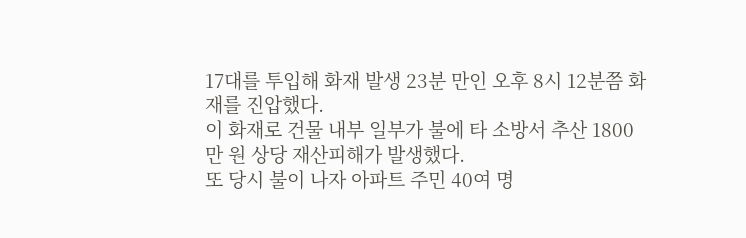17대를 투입해 화재 발생 23분 만인 오후 8시 12분쯤 화재를 진압했다.
이 화재로 건물 내부 일부가 불에 타 소방서 추산 1800만 원 상당 재산피해가 발생했다.
또 당시 불이 나자 아파트 주민 40여 명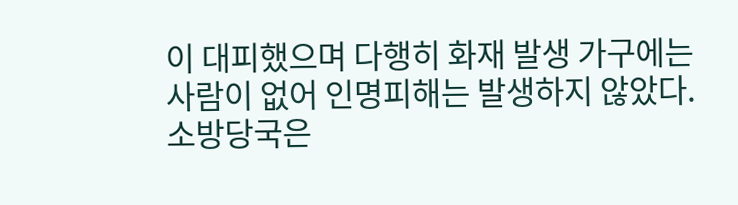이 대피했으며 다행히 화재 발생 가구에는 사람이 없어 인명피해는 발생하지 않았다.
소방당국은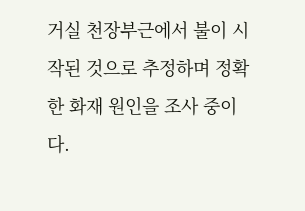거실 천장부근에서 불이 시작된 것으로 추정하며 정확한 화재 원인을 조사 중이다.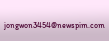jongwon3454@newspim.com